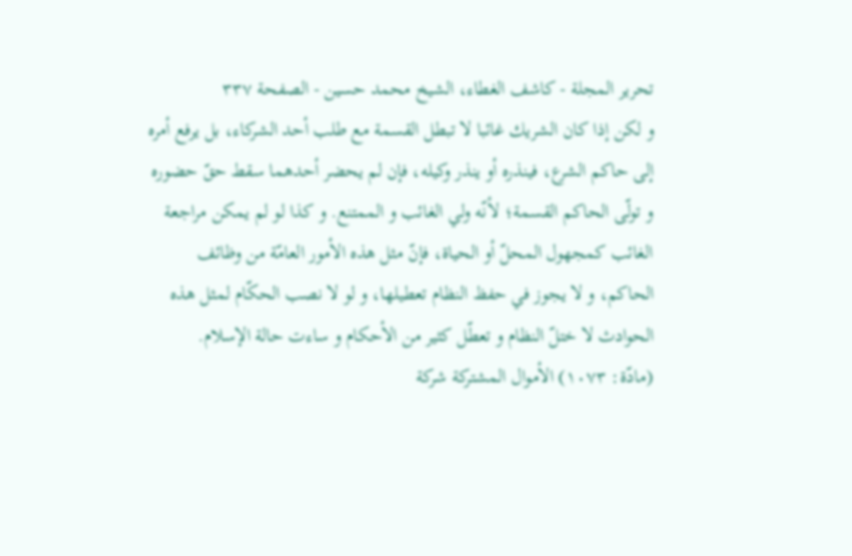تحرير المجلة - كاشف الغطاء، الشيخ محمد حسين - الصفحة ٣٣٧
و لكن إذا كان الشريك غائبا لا تبطل القسمة مع طلب أحد الشركاء، بل يرفع أمره إلى حاكم الشرع، فينذره أو ينذر وكيله، فإن لم يحضر أحدهما سقط حقّ حضوره و تولّى الحاكم القسمة؛ لأنّه ولي الغائب و الممتنع. و كذا لو لم يمكن مراجعة الغائب كمجهول المحلّ أو الحياة، فإنّ مثل هذه الأمور العامّة من وظائف الحاكم، و لا يجوز في حفظ النظام تعطيلها، و لو لا نصب الحكّام لمثل هذه الحوادث لا ختلّ النظام و تعطّل كثير من الأحكام و ساءت حالة الإسلام.
(مادّة: ١٠٧٣) الأموال المشتركة شركة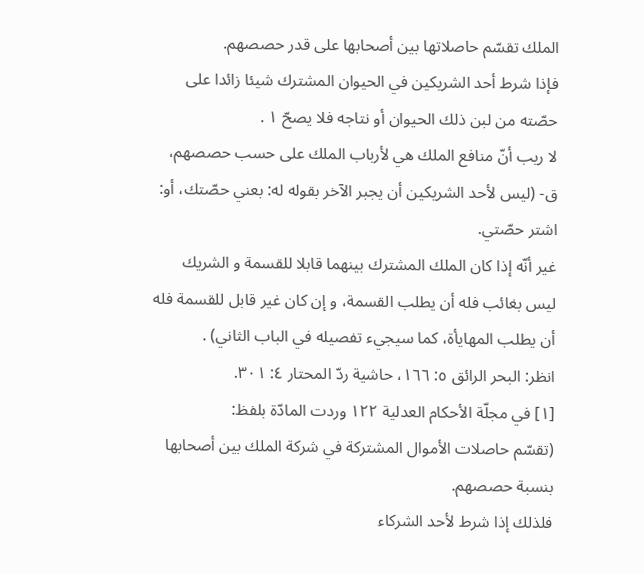الملك تقسّم حاصلاتها بين أصحابها على قدر حصصهم.
فإذا شرط أحد الشريكين في الحيوان المشترك شيئا زائدا على حصّته من لبن ذلك الحيوان أو نتاجه فلا يصحّ ١ .
لا ريب أنّ منافع الملك هي لأرباب الملك على حسب حصصهم،
ق- (ليس لأحد الشريكين أن يجبر الآخر بقوله له: بعني حصّتك، أو: اشتر حصّتي.
غير أنّه إذا كان الملك المشترك بينهما قابلا للقسمة و الشريك ليس بغائب فله أن يطلب القسمة، و إن كان غير قابل للقسمة فله أن يطلب المهايأة، كما سيجيء تفصيله في الباب الثاني) .
انظر: البحر الرائق ٥: ١٦٦، حاشية ردّ المحتار ٤: ٣٠١.
[١] في مجلّة الأحكام العدلية ١٢٢ وردت المادّة بلفظ:
(تقسّم حاصلات الأموال المشتركة في شركة الملك بين أصحابها بنسبة حصصهم.
فلذلك إذا شرط لأحد الشركاء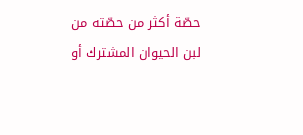حصّة أكثر من حصّته من لبن الحيوان المشترك أو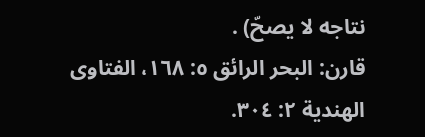نتاجه لا يصحّ) .
قارن: البحر الرائق ٥: ١٦٨، الفتاوى الهندية ٢: ٣٠٤.